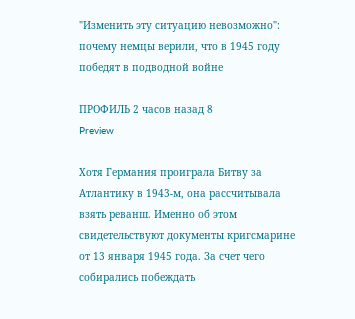"Изменить эту ситуацию невозможно": почему немцы верили, что в 1945 году победят в подводной войне

ПРОФИЛЬ 2 часов назад 8
Preview

Хотя Германия проиграла Битву за Атлантику в 1943-м, она рассчитывала взять реванш. Именно об этом свидетельствуют документы кригсмарине от 13 января 1945 года. За счет чего собирались побеждать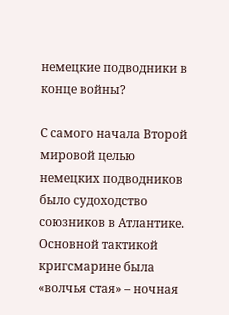немецкие подводники в конце войны?

С самого начала Второй мировой целью немецких подводников было судоходство союзников в Атлантике. Основной тактикой кригсмарине была «волчья стая» – ночная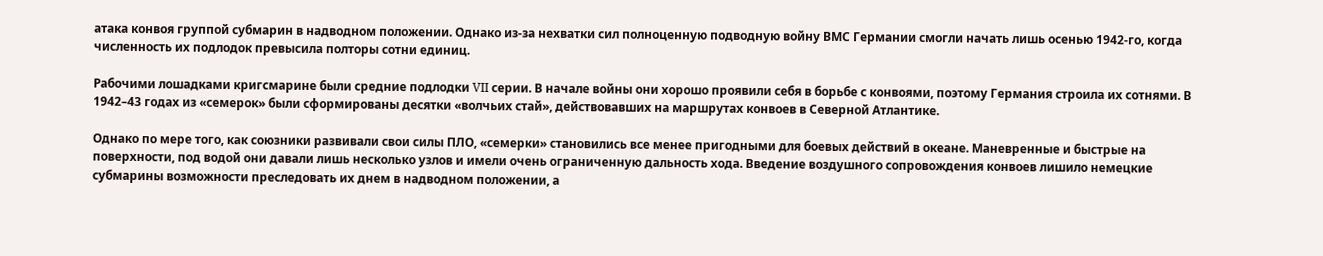атака конвоя группой субмарин в надводном положении. Однако из-за нехватки сил полноценную подводную войну ВМС Германии смогли начать лишь осенью 1942-го, когда численность их подлодок превысила полторы сотни единиц.

Рабочими лошадками кригсмарине были средние подлодки VII серии. В начале войны они хорошо проявили себя в борьбе с конвоями, поэтому Германия строила их сотнями. В 1942–43 годах из «семерок» были сформированы десятки «волчьих стай», действовавших на маршрутах конвоев в Северной Атлантике.

Однако по мере того, как союзники развивали свои силы ПЛО, «семерки» становились все менее пригодными для боевых действий в океане. Маневренные и быстрые на поверхности, под водой они давали лишь несколько узлов и имели очень ограниченную дальность хода. Введение воздушного сопровождения конвоев лишило немецкие субмарины возможности преследовать их днем в надводном положении, а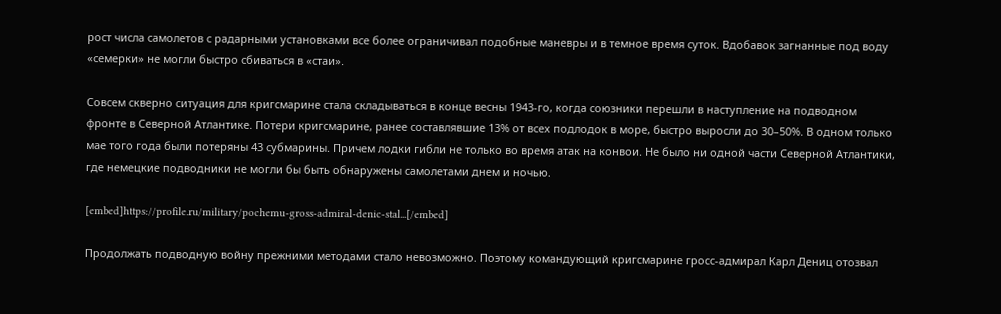рост числа самолетов с радарными установками все более ограничивал подобные маневры и в темное время суток. Вдобавок загнанные под воду «семерки» не могли быстро сбиваться в «стаи».

Совсем скверно ситуация для кригсмарине стала складываться в конце весны 1943-го, когда союзники перешли в наступление на подводном фронте в Северной Атлантике. Потери кригсмарине, ранее составлявшие 13% от всех подлодок в море, быстро выросли до 30–50%. В одном только мае того года были потеряны 43 субмарины. Причем лодки гибли не только во время атак на конвои. Не было ни одной части Северной Атлантики, где немецкие подводники не могли бы быть обнаружены самолетами днем и ночью.

[embed]https://profile.ru/military/pochemu-gross-admiral-denic-stal...[/embed]

Продолжать подводную войну прежними методами стало невозможно. Поэтому командующий кригсмарине гросс-адмирал Карл Дениц отозвал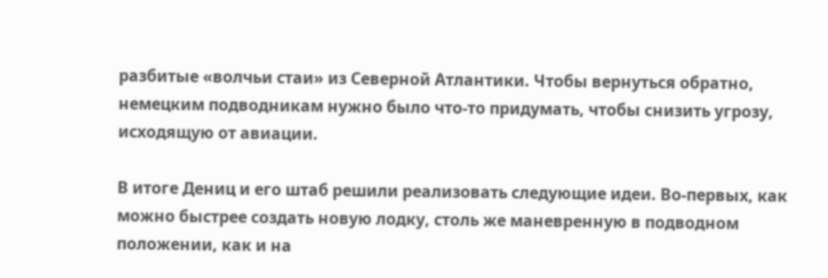разбитые «волчьи стаи» из Северной Атлантики. Чтобы вернуться обратно, немецким подводникам нужно было что-то придумать, чтобы снизить угрозу, исходящую от авиации.

В итоге Дениц и его штаб решили реализовать следующие идеи. Во-первых, как можно быстрее создать новую лодку, столь же маневренную в подводном положении, как и на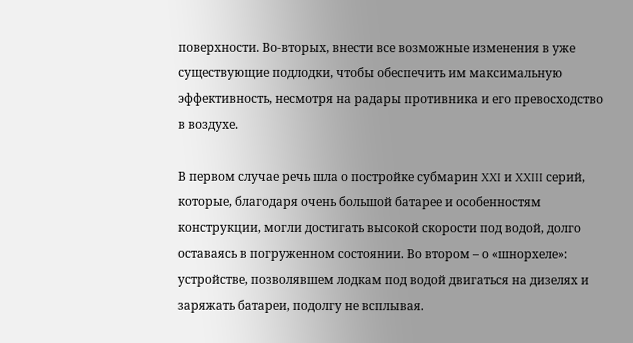поверхности. Во-вторых, внести все возможные изменения в уже существующие подлодки, чтобы обеспечить им максимальную эффективность, несмотря на радары противника и его превосходство в воздухе.

В первом случае речь шла о постройке субмарин XXI и XXIII серий, которые, благодаря очень большой батарее и особенностям конструкции, могли достигать высокой скорости под водой, долго оставаясь в погруженном состоянии. Во втором – о «шнорхеле»: устройстве, позволявшем лодкам под водой двигаться на дизелях и заряжать батареи, подолгу не всплывая.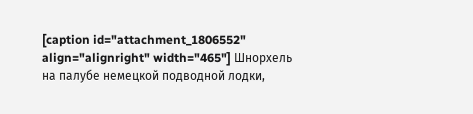[caption id="attachment_1806552" align="alignright" width="465"] Шнорхель на палубе немецкой подводной лодки,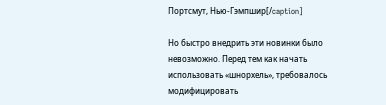Портсмут, Нью-Гэмпшир[/caption]

Но быстро внедрить эти новинки было невозможно. Перед тем как начать использовать «шнорхель», требовалось модифицировать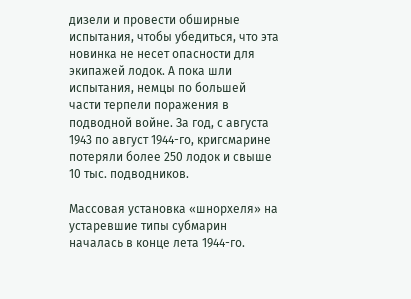дизели и провести обширные испытания, чтобы убедиться, что эта новинка не несет опасности для экипажей лодок. А пока шли испытания, немцы по большей части терпели поражения в подводной войне. За год, с августа 1943 по август 1944-го, кригсмарине потеряли более 250 лодок и свыше 10 тыс. подводников.

Массовая установка «шнорхеля» на устаревшие типы субмарин началась в конце лета 1944-го.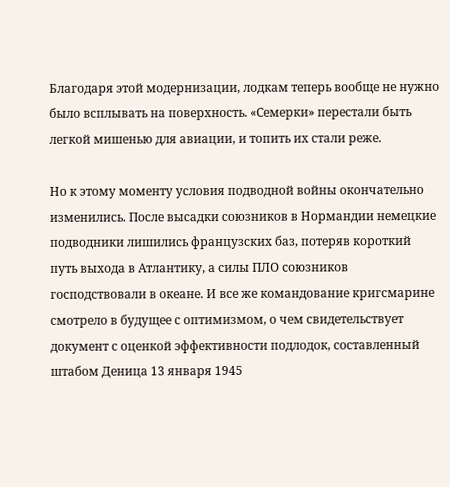Благодаря этой модернизации, лодкам теперь вообще не нужно было всплывать на поверхность. «Семерки» перестали быть легкой мишенью для авиации, и топить их стали реже.

Но к этому моменту условия подводной войны окончательно изменились. После высадки союзников в Нормандии немецкие подводники лишились французских баз, потеряв короткий путь выхода в Атлантику, а силы ПЛО союзников господствовали в океане. И все же командование кригсмарине смотрело в будущее с оптимизмом, о чем свидетельствует документ с оценкой эффективности подлодок, составленный штабом Деница 13 января 1945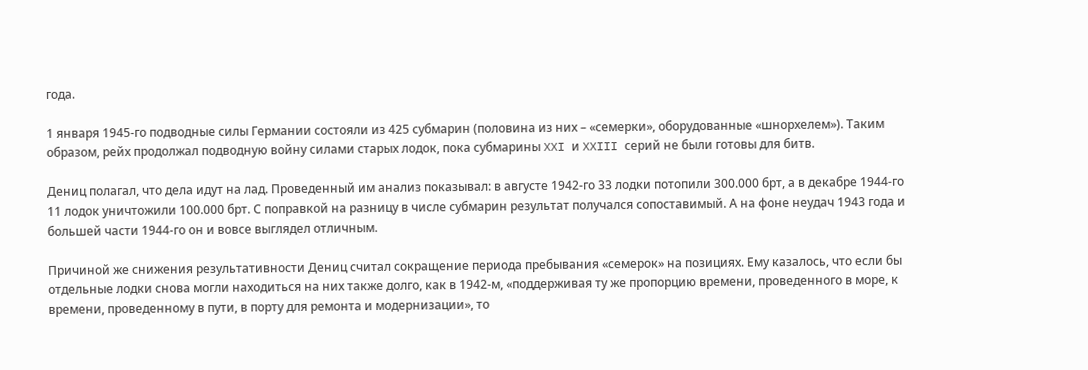года.

1 января 1945-го подводные силы Германии состояли из 425 субмарин (половина из них – «семерки», оборудованные «шнорхелем»). Таким образом, рейх продолжал подводную войну силами старых лодок, пока субмарины XXI и XXIII серий не были готовы для битв.

Дениц полагал, что дела идут на лад. Проведенный им анализ показывал: в августе 1942-го 33 лодки потопили 300.000 брт, а в декабре 1944-го 11 лодок уничтожили 100.000 брт. С поправкой на разницу в числе субмарин результат получался сопоставимый. А на фоне неудач 1943 года и большей части 1944-го он и вовсе выглядел отличным.

Причиной же снижения результативности Дениц считал сокращение периода пребывания «семерок» на позициях. Ему казалось, что если бы отдельные лодки снова могли находиться на них также долго, как в 1942-м, «поддерживая ту же пропорцию времени, проведенного в море, к времени, проведенному в пути, в порту для ремонта и модернизации», то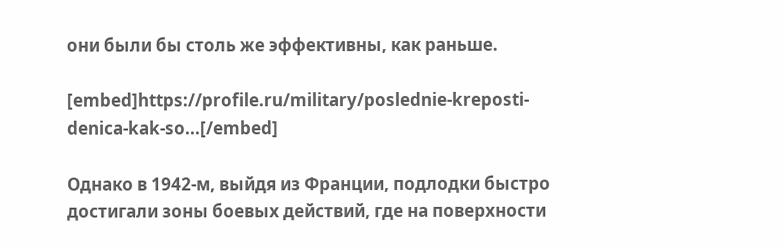они были бы столь же эффективны, как раньше.

[embed]https://profile.ru/military/poslednie-kreposti-denica-kak-so...[/embed]

Однако в 1942-м, выйдя из Франции, подлодки быстро достигали зоны боевых действий, где на поверхности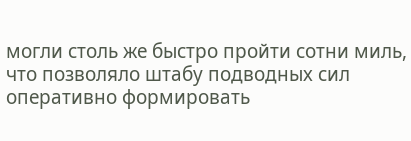могли столь же быстро пройти сотни миль, что позволяло штабу подводных сил оперативно формировать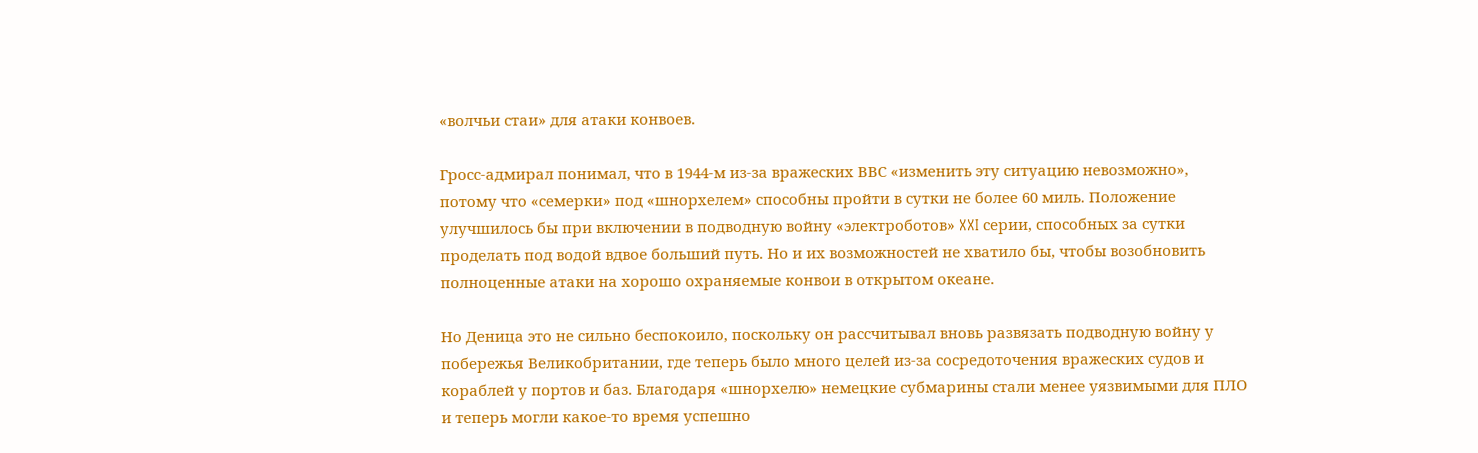«волчьи стаи» для атаки конвоев.

Гросс-адмирал понимал, что в 1944-м из-за вражеских ВВС «изменить эту ситуацию невозможно», потому что «семерки» под «шнорхелем» способны пройти в сутки не более 60 миль. Положение улучшилось бы при включении в подводную войну «электроботов» XXI серии, способных за сутки проделать под водой вдвое больший путь. Но и их возможностей не хватило бы, чтобы возобновить полноценные атаки на хорошо охраняемые конвои в открытом океане.

Но Деница это не сильно беспокоило, поскольку он рассчитывал вновь развязать подводную войну у побережья Великобритании, где теперь было много целей из-за сосредоточения вражеских судов и кораблей у портов и баз. Благодаря «шнорхелю» немецкие субмарины стали менее уязвимыми для ПЛО и теперь могли какое-то время успешно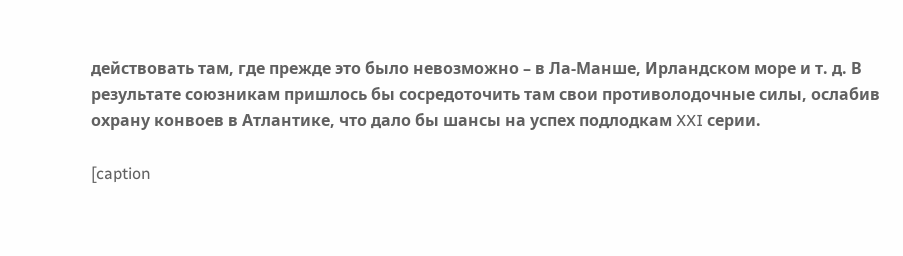действовать там, где прежде это было невозможно – в Ла-Манше, Ирландском море и т. д. В результате союзникам пришлось бы сосредоточить там свои противолодочные силы, ослабив охрану конвоев в Атлантике, что дало бы шансы на успех подлодкам XXI серии.

[caption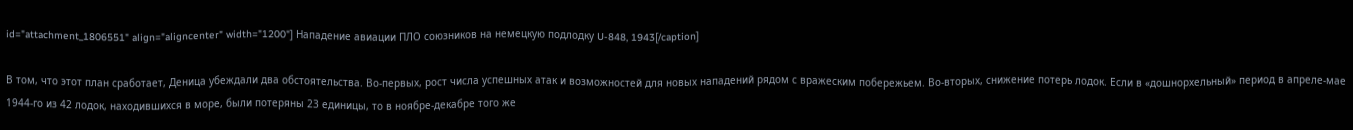id="attachment_1806551" align="aligncenter" width="1200"] Нападение авиации ПЛО союзников на немецкую подлодку U-848, 1943[/caption]

В том, что этот план сработает, Деница убеждали два обстоятельства. Во-первых, рост числа успешных атак и возможностей для новых нападений рядом с вражеским побережьем. Во-вторых, снижение потерь лодок. Если в «дошнорхельный» период в апреле-мае 1944-го из 42 лодок, находившихся в море, были потеряны 23 единицы, то в ноябре-декабре того же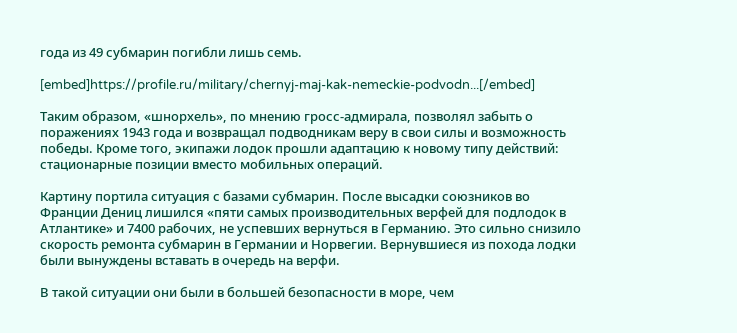года из 49 субмарин погибли лишь семь.

[embed]https://profile.ru/military/chernyj-maj-kak-nemeckie-podvodn...[/embed]

Таким образом, «шнорхель», по мнению гросс-адмирала, позволял забыть о поражениях 1943 года и возвращал подводникам веру в свои силы и возможность победы. Кроме того, экипажи лодок прошли адаптацию к новому типу действий: стационарные позиции вместо мобильных операций.

Картину портила ситуация с базами субмарин. После высадки союзников во Франции Дениц лишился «пяти самых производительных верфей для подлодок в Атлантике» и 7400 рабочих, не успевших вернуться в Германию. Это сильно снизило скорость ремонта субмарин в Германии и Норвегии. Вернувшиеся из похода лодки были вынуждены вставать в очередь на верфи.

В такой ситуации они были в большей безопасности в море, чем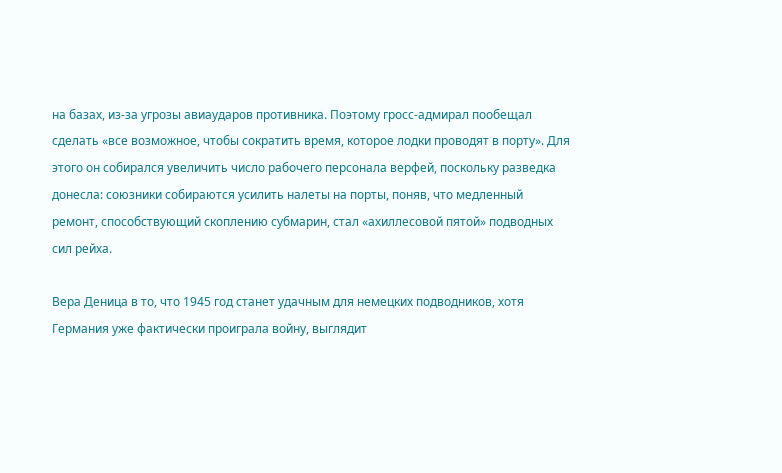на базах, из-за угрозы авиаударов противника. Поэтому гросс-адмирал пообещал сделать «все возможное, чтобы сократить время, которое лодки проводят в порту». Для этого он собирался увеличить число рабочего персонала верфей, поскольку разведка донесла: союзники собираются усилить налеты на порты, поняв, что медленный ремонт, способствующий скоплению субмарин, стал «ахиллесовой пятой» подводных сил рейха.

Вера Деница в то, что 1945 год станет удачным для немецких подводников, хотя Германия уже фактически проиграла войну, выглядит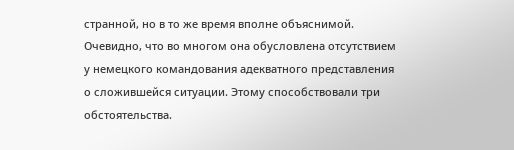странной, но в то же время вполне объяснимой. Очевидно, что во многом она обусловлена отсутствием у немецкого командования адекватного представления о сложившейся ситуации. Этому способствовали три обстоятельства.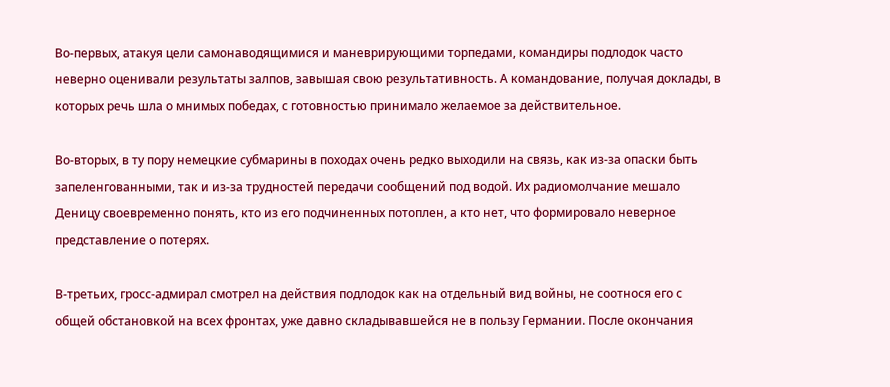Во-первых, атакуя цели самонаводящимися и маневрирующими торпедами, командиры подлодок часто неверно оценивали результаты залпов, завышая свою результативность. А командование, получая доклады, в которых речь шла о мнимых победах, с готовностью принимало желаемое за действительное.

Во-вторых, в ту пору немецкие субмарины в походах очень редко выходили на связь, как из-за опаски быть запеленгованными, так и из-за трудностей передачи сообщений под водой. Их радиомолчание мешало Деницу своевременно понять, кто из его подчиненных потоплен, а кто нет, что формировало неверное представление о потерях.

В-третьих, гросс-адмирал смотрел на действия подлодок как на отдельный вид войны, не соотнося его с общей обстановкой на всех фронтах, уже давно складывавшейся не в пользу Германии. После окончания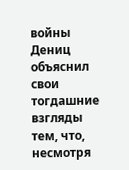войны Дениц объяснил свои тогдашние взгляды тем, что, несмотря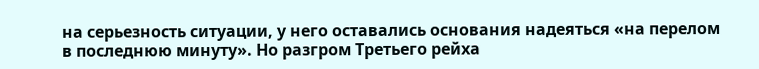на серьезность ситуации, у него оставались основания надеяться «на перелом в последнюю минуту». Но разгром Третьего рейха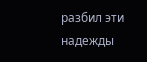разбил эти надежды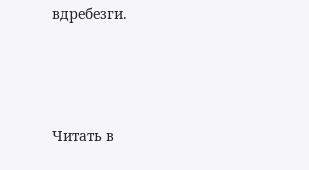вдребезги.



Читать в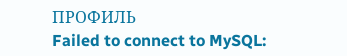ПРОФИЛЬ
Failed to connect to MySQL: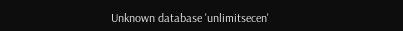Unknown database 'unlimitsecen'